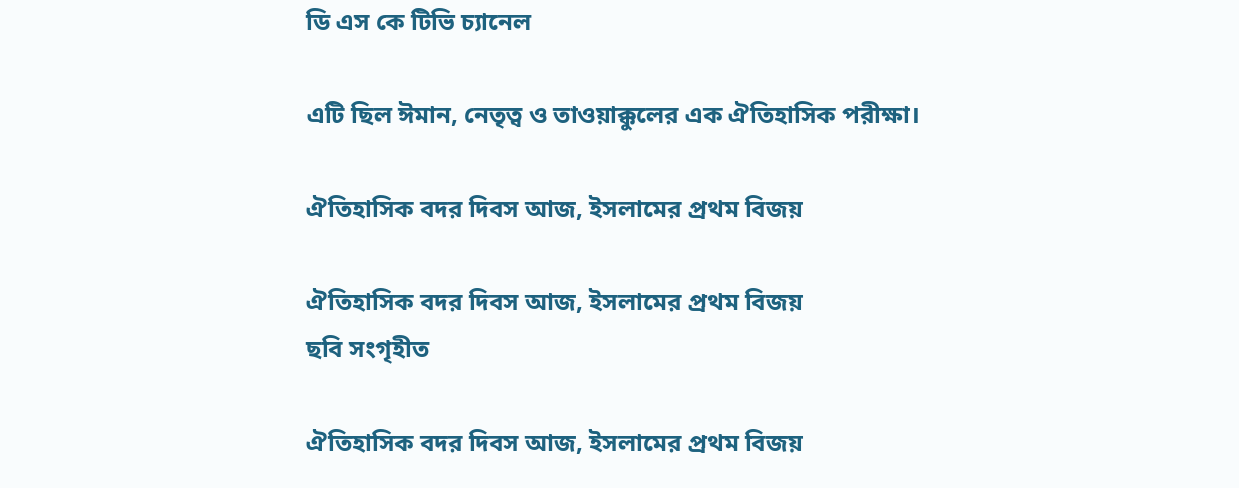ডি এস কে টিভি চ্যানেল

এটি ছিল ঈমান, নেতৃত্ব ও তাওয়াক্কুলের এক ঐতিহাসিক পরীক্ষা।

ঐতিহাসিক বদর দিবস আজ, ইসলামের প্রথম বিজয়

ঐতিহাসিক বদর দিবস আজ, ইসলামের প্রথম বিজয়
ছবি সংগৃহীত

ঐতিহাসিক বদর দিবস আজ, ইসলামের প্রথম বিজয়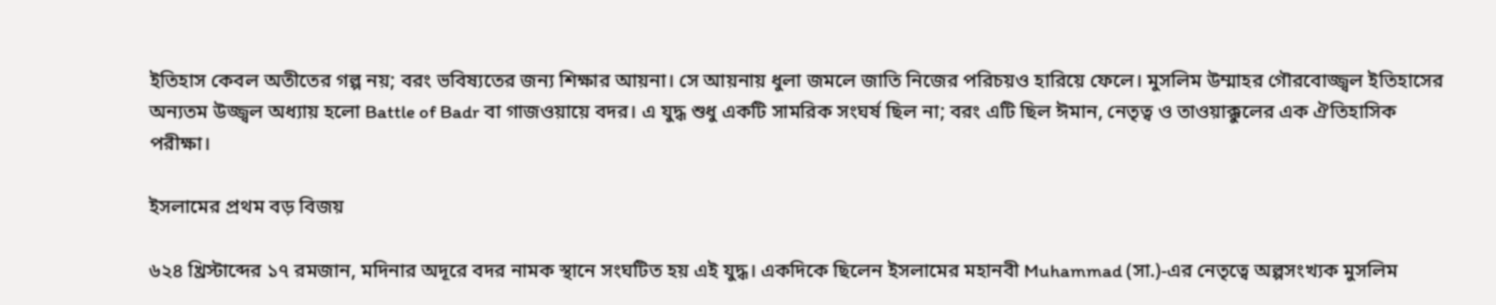ইতিহাস কেবল অতীতের গল্প নয়; বরং ভবিষ্যতের জন্য শিক্ষার আয়না। সে আয়নায় ধুলা জমলে জাতি নিজের পরিচয়ও হারিয়ে ফেলে। মুসলিম উম্মাহর গৌরবোজ্জ্বল ইতিহাসের অন্যতম উজ্জ্বল অধ্যায় হলো Battle of Badr বা গাজওয়ায়ে বদর। এ যুদ্ধ শুধু একটি সামরিক সংঘর্ষ ছিল না; বরং এটি ছিল ঈমান, নেতৃত্ব ও তাওয়াক্কুলের এক ঐতিহাসিক পরীক্ষা।

ইসলামের প্রথম বড় বিজয়

৬২৪ খ্রিস্টাব্দের ১৭ রমজান, মদিনার অদূরে বদর নামক স্থানে সংঘটিত হয় এই যুদ্ধ। একদিকে ছিলেন ইসলামের মহানবী Muhammad (সা.)-এর নেতৃত্বে অল্পসংখ্যক মুসলিম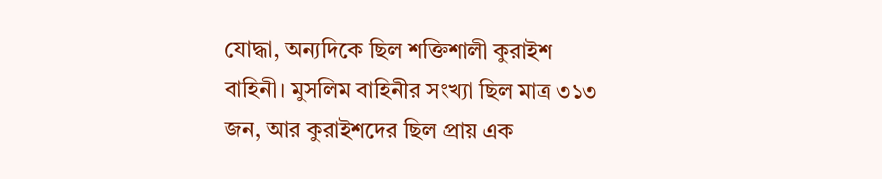যোদ্ধা, অন্যদিকে ছিল শক্তিশালী কুরাইশ বাহিনী। মুসলিম বাহিনীর সংখ্যা ছিল মাত্র ৩১৩ জন, আর কুরাইশদের ছিল প্রায় এক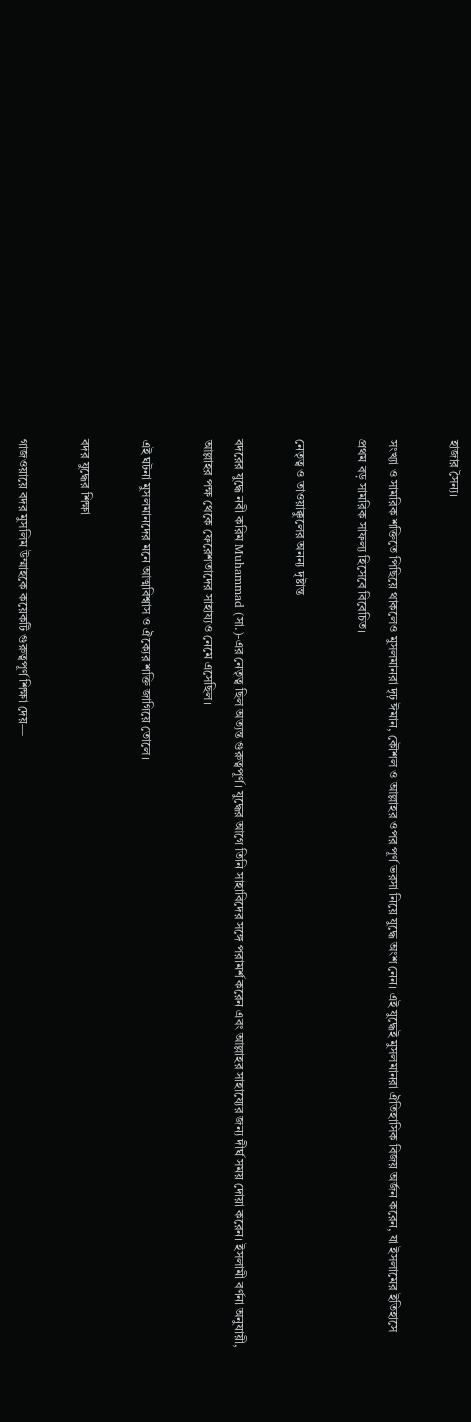হাজার সৈন্য।

সংখ্যা ও সামরিক শক্তিতে পিছিয়ে থাকলেও মুসলমানরা দৃঢ় ঈমান, কৌশল ও আল্লাহর ওপর পূর্ণ ভরসা নিয়ে যুদ্ধে অংশ নেন। এই যুদ্ধেই মুসলমানরা ঐতিহাসিক বিজয় অর্জন করেন, যা ইসলামের ইতিহাসে প্রথম বড় সামরিক সাফল্য হিসেবে বিবেচিত।

নেতৃত্ব ও তাওয়াক্কুলের অনন্য দৃষ্টান্ত

বদরের যুদ্ধে নবী করিম Muhammad (সা.)-এর নেতৃত্ব ছিল অত্যন্ত গুরুত্বপূর্ণ। যুদ্ধের আগে তিনি সাহাবিদের সঙ্গে পরামর্শ করেন এবং আল্লাহর সাহায্যের জন্য দীর্ঘ সময় দোয়া করেন। ইসলামী বর্ণনা অনুযায়ী, আল্লাহর পক্ষ থেকে ফেরেশতাদের সাহায্যও নেমে এসেছিল।

এই ঘটনা মুসলমানদের মনে আত্মবিশ্বাস ও ঐক্যের শক্তি জাগিয়ে তোলে।

বদর যুদ্ধের শিক্ষা

গাজওয়ায়ে বদর মুসলিম উম্মাহকে কয়েকটি গুরুত্বপূর্ণ শিক্ষা দেয়—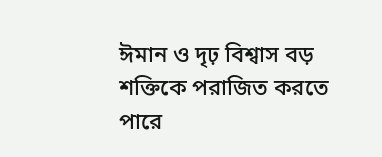ঈমান ও দৃঢ় বিশ্বাস বড় শক্তিকে পরাজিত করতে পারে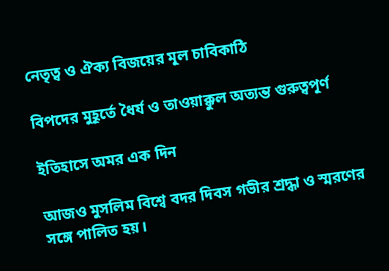নেতৃত্ব ও ঐক্য বিজয়ের মূল চাবিকাঠি

বিপদের মুহূর্তে ধৈর্য ও তাওয়াক্কুল অত্যন্ত গুরুত্বপূর্ণ

ইতিহাসে অমর এক দিন

আজও মুসলিম বিশ্বে বদর দিবস গভীর শ্রদ্ধা ও স্মরণের সঙ্গে পালিত হয়।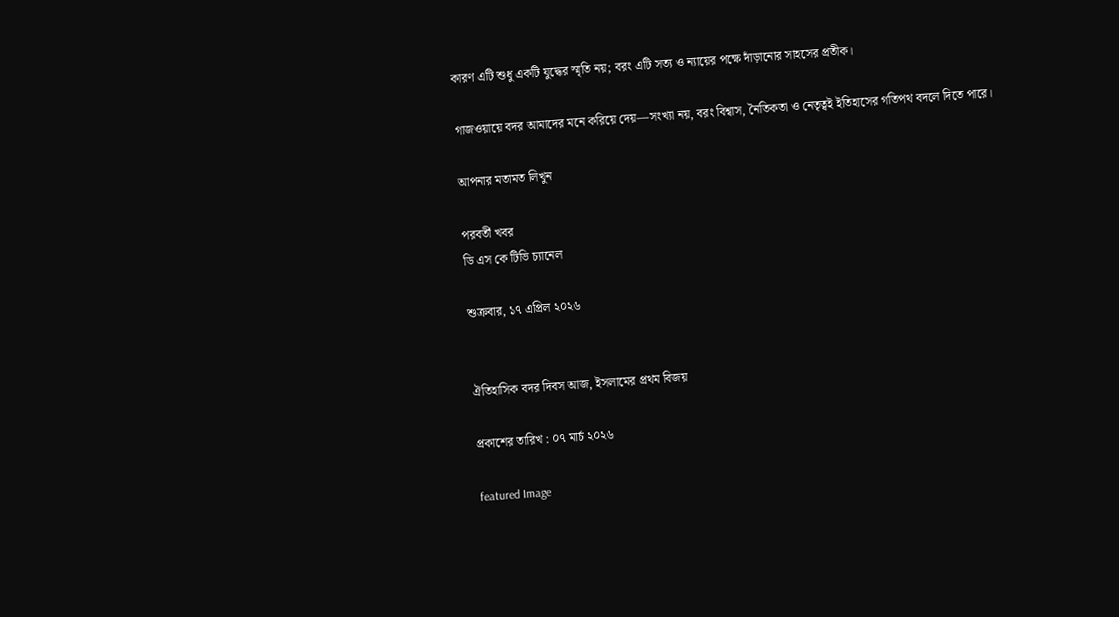কারণ এটি শুধু একটি যুদ্ধের স্মৃতি নয়; বরং এটি সত্য ও ন্যায়ের পক্ষে দাঁড়ানোর সাহসের প্রতীক।

গাজওয়ায়ে বদর আমাদের মনে করিয়ে দেয়—সংখ্যা নয়, বরং বিশ্বাস, নৈতিকতা ও নেতৃত্বই ইতিহাসের গতিপথ বদলে দিতে পারে।

আপনার মতামত লিখুন

পরবর্তী খবর
ডি এস কে টিভি চ্যানেল

শুক্রবার, ১৭ এপ্রিল ২০২৬


ঐতিহাসিক বদর দিবস আজ, ইসলামের প্রথম বিজয়

প্রকাশের তারিখ : ০৭ মার্চ ২০২৬

featured Image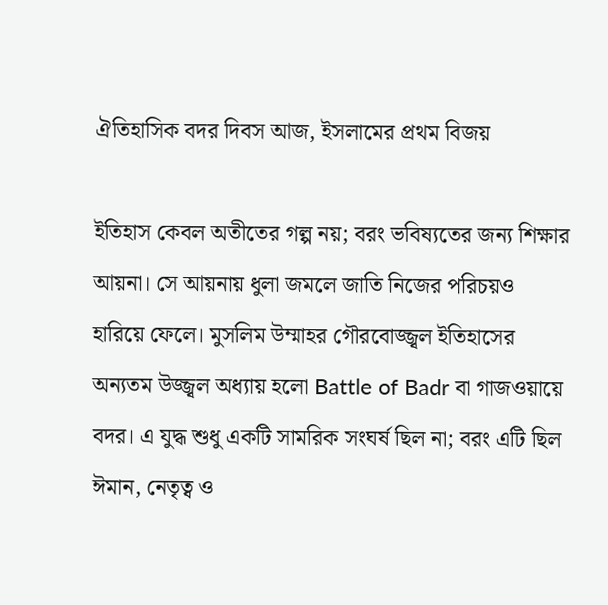ঐতিহাসিক বদর দিবস আজ, ইসলামের প্রথম বিজয়

ইতিহাস কেবল অতীতের গল্প নয়; বরং ভবিষ্যতের জন্য শিক্ষার আয়না। সে আয়নায় ধুলা জমলে জাতি নিজের পরিচয়ও হারিয়ে ফেলে। মুসলিম উম্মাহর গৌরবোজ্জ্বল ইতিহাসের অন্যতম উজ্জ্বল অধ্যায় হলো Battle of Badr বা গাজওয়ায়ে বদর। এ যুদ্ধ শুধু একটি সামরিক সংঘর্ষ ছিল না; বরং এটি ছিল ঈমান, নেতৃত্ব ও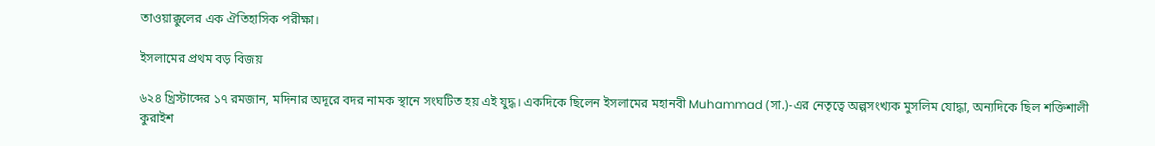তাওয়াক্কুলের এক ঐতিহাসিক পরীক্ষা।

ইসলামের প্রথম বড় বিজয়

৬২৪ খ্রিস্টাব্দের ১৭ রমজান, মদিনার অদূরে বদর নামক স্থানে সংঘটিত হয় এই যুদ্ধ। একদিকে ছিলেন ইসলামের মহানবী Muhammad (সা.)-এর নেতৃত্বে অল্পসংখ্যক মুসলিম যোদ্ধা, অন্যদিকে ছিল শক্তিশালী কুরাইশ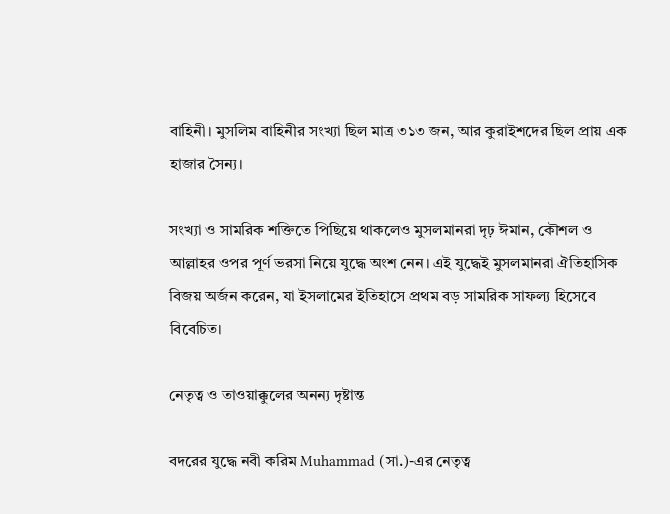বাহিনী। মুসলিম বাহিনীর সংখ্যা ছিল মাত্র ৩১৩ জন, আর কুরাইশদের ছিল প্রায় এক হাজার সৈন্য।

সংখ্যা ও সামরিক শক্তিতে পিছিয়ে থাকলেও মুসলমানরা দৃঢ় ঈমান, কৌশল ও আল্লাহর ওপর পূর্ণ ভরসা নিয়ে যুদ্ধে অংশ নেন। এই যুদ্ধেই মুসলমানরা ঐতিহাসিক বিজয় অর্জন করেন, যা ইসলামের ইতিহাসে প্রথম বড় সামরিক সাফল্য হিসেবে বিবেচিত।

নেতৃত্ব ও তাওয়াক্কুলের অনন্য দৃষ্টান্ত

বদরের যুদ্ধে নবী করিম Muhammad (সা.)-এর নেতৃত্ব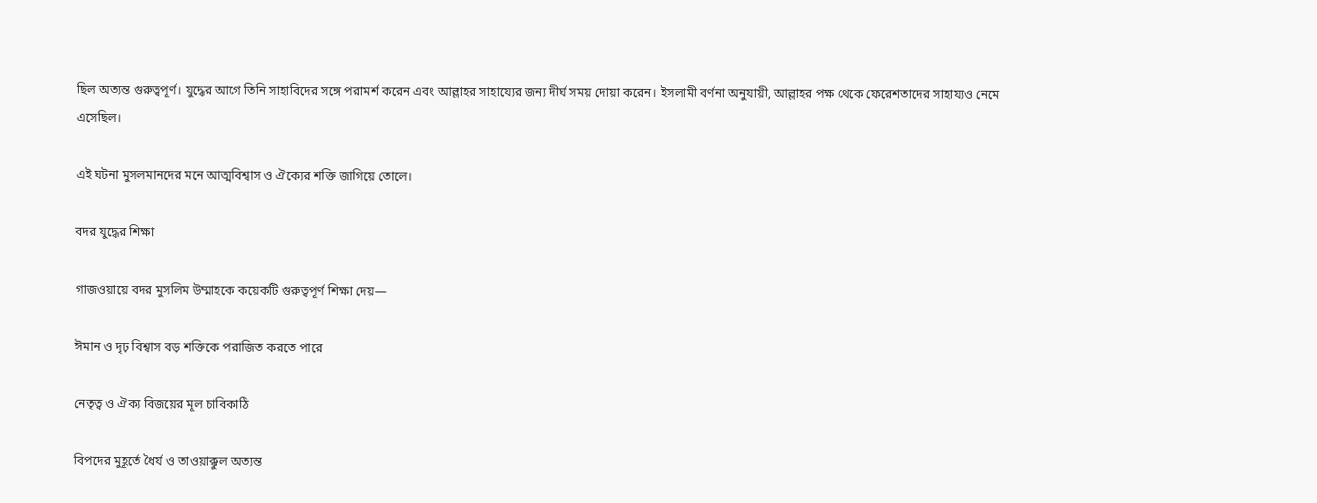ছিল অত্যন্ত গুরুত্বপূর্ণ। যুদ্ধের আগে তিনি সাহাবিদের সঙ্গে পরামর্শ করেন এবং আল্লাহর সাহায্যের জন্য দীর্ঘ সময় দোয়া করেন। ইসলামী বর্ণনা অনুযায়ী, আল্লাহর পক্ষ থেকে ফেরেশতাদের সাহায্যও নেমে এসেছিল।

এই ঘটনা মুসলমানদের মনে আত্মবিশ্বাস ও ঐক্যের শক্তি জাগিয়ে তোলে।

বদর যুদ্ধের শিক্ষা

গাজওয়ায়ে বদর মুসলিম উম্মাহকে কয়েকটি গুরুত্বপূর্ণ শিক্ষা দেয়—

ঈমান ও দৃঢ় বিশ্বাস বড় শক্তিকে পরাজিত করতে পারে

নেতৃত্ব ও ঐক্য বিজয়ের মূল চাবিকাঠি

বিপদের মুহূর্তে ধৈর্য ও তাওয়াক্কুল অত্যন্ত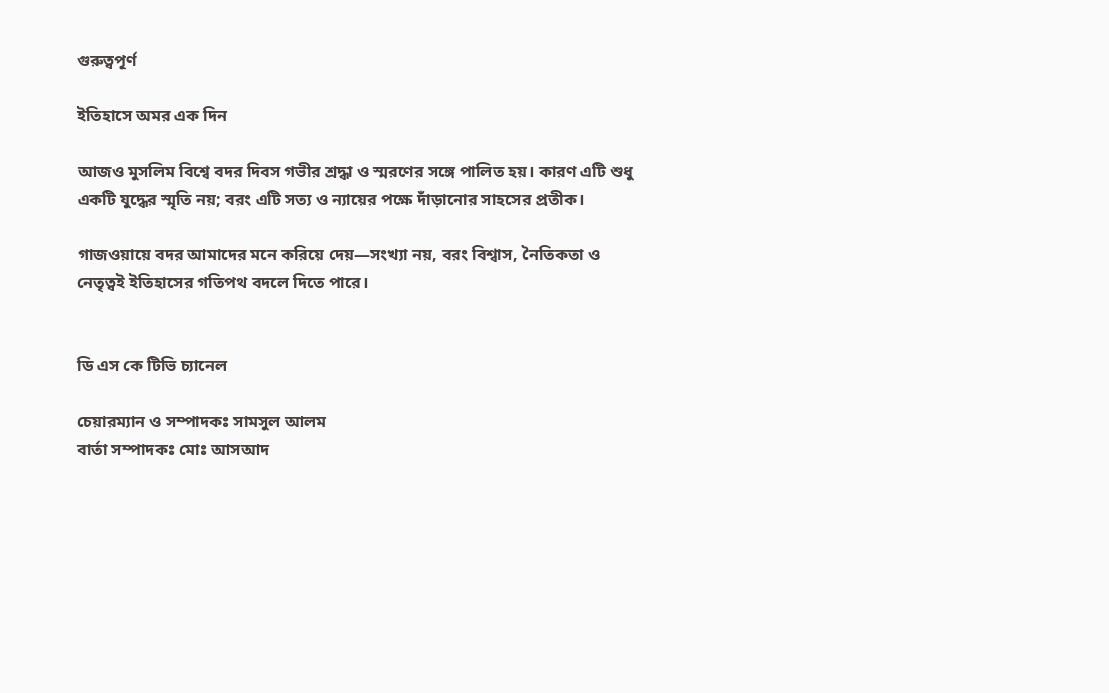গুরুত্বপূর্ণ

ইতিহাসে অমর এক দিন

আজও মুসলিম বিশ্বে বদর দিবস গভীর শ্রদ্ধা ও স্মরণের সঙ্গে পালিত হয়। কারণ এটি শুধু একটি যুদ্ধের স্মৃতি নয়; বরং এটি সত্য ও ন্যায়ের পক্ষে দাঁড়ানোর সাহসের প্রতীক।

গাজওয়ায়ে বদর আমাদের মনে করিয়ে দেয়—সংখ্যা নয়, বরং বিশ্বাস, নৈতিকতা ও নেতৃত্বই ইতিহাসের গতিপথ বদলে দিতে পারে।


ডি এস কে টিভি চ্যানেল

চেয়ারম্যান ও সম্পাদকঃ সামসুল আলম
বার্তা সম্পাদকঃ মোঃ আসআদ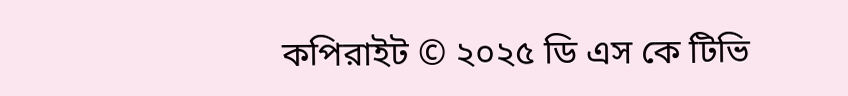কপিরাইট © ২০২৫ ডি এস কে টিভি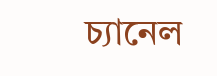চ্যানেল